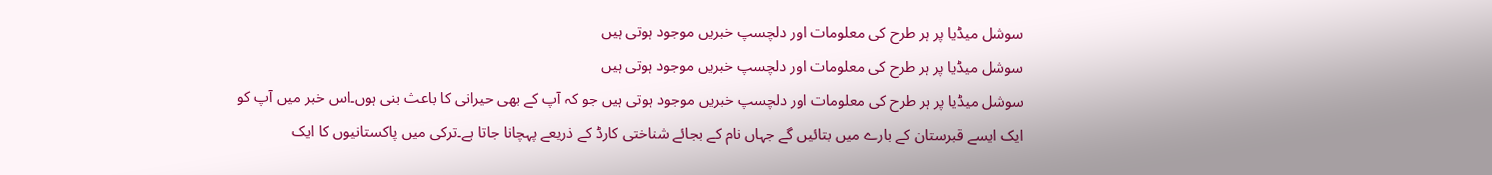سوشل میڈیا پر ہر طرح کی معلومات اور دلچسپ خبریں موجود ہوتی ہیں
سوشل میڈیا پر ہر طرح کی معلومات اور دلچسپ خبریں موجود ہوتی ہیں
سوشل میڈیا پر ہر طرح کی معلومات اور دلچسپ خبریں موجود ہوتی ہیں جو کہ آپ کے بھی حیرانی کا باعث بنی ہوں۔اس خبر میں آپ کو ایک ایسے قبرستان کے بارے میں بتائیں گے جہاں نام کے بجائے شناختی کارڈ کے ذریعے پہچانا جاتا ہے۔ترکی میں پاکستانیوں کا ایک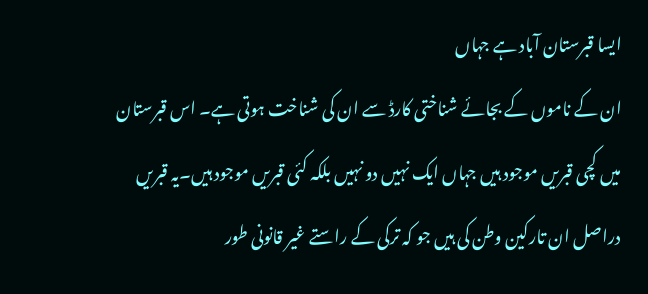ایسا قبرستان آباد ہے جہاں
ان کے ناموں کے بجائے شناختی کارڈ سے ان کی شناخت ہوتی ہے۔ اس قبرستان میں کچی قبریں موجود ہیں جہاں ایک نہیں دو نہیں بلکہ کئی قبریں موجود ہیں۔یہ قبریں دراصل ان تارکین وطن کی ہیں جو کہ ترکی کے راستے غیر قانونی طور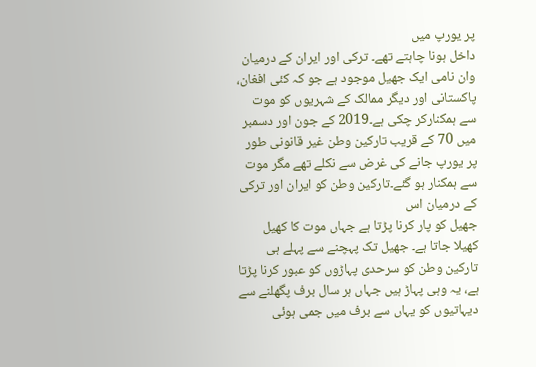پر یورپ میں
داخل ہونا چاہتے تھے۔ ترکی اور ایران کے درمیان وان نامی ایک جھیل موجود ہے جو کہ کئی افغان، پاکستانی اور دیگر ممالک کے شہریوں کو موت سے ہمکنارکر چکی ہے۔2019 کے جون اور دسمبر میں 70 کے قریب تارکین وطن غیر قانونی طور پر یورپ جانے کی غرض سے نکلے تھے مگر موت سے ہمکنار ہو گئے۔تارکین وطن کو ایران اور ترکی کے درمیان اس
جھیل کو پار کرنا پڑتا ہے جہاں موت کا کھیل کھیلا جاتا ہے۔ جھیل تک پہچنے سے پہلے ہی تارکین وطن کو سرحدی پہاڑوں کو عبور کرنا پڑتا ہے، یہ وہی پہاڑ ہیں جہاں ہر سال برف پگھلنے سے دیہاتیوں کو یہاں سے برف میں جمی ہوئی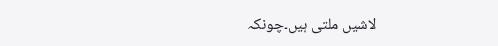لاشیں ملتی ہیں۔چونکہ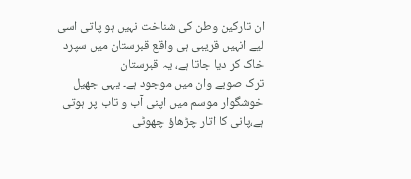ان تارکین وطن کی شناخت نہیں ہو پاتی اسی لیے انہیں قریبی ہی واقع قبرستان میں سپرد خاک کر دیا جاتا ہے، یہ قبرستان
ترک صوبے وان میں موجود ہے۔ یہی جھیل خوشگوار موسم میں اپنی آب و تاب پر ہوتی ہے،پانی کا اتار چڑھاؤ چھوٹی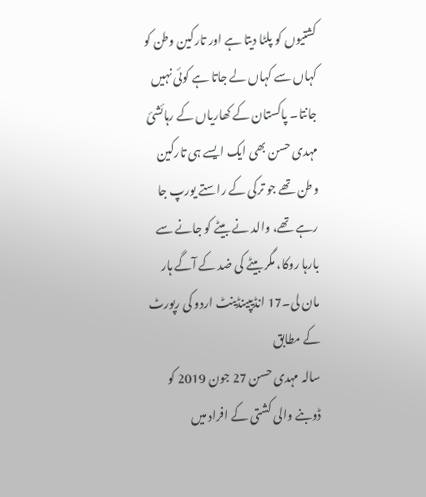کشتیوں کو پلٹا دیتا ہے اور تارکین وطن کو کہاں سے کہاں لے جاتا ہے کوئی نہیں جانتا۔ پاکستان کے کھاریاں کے رہائشئ مہدی حسن بھی ایک ایسے ہی تارکین وطن تھے جو ترکی کے راستے یورپ جا رہے تھے، والد نے بیٹے کو جانے سے بارہا روکا، مگر بیٹے کی ضد کے آگے ہار مان لی۔17 انڈیپینڈینٹ اردو کی رپورٹ کے مطابق
سالہ مہدی حسن 27 جون 2019 کو ڈوبنے والی کشتی کے افراد میں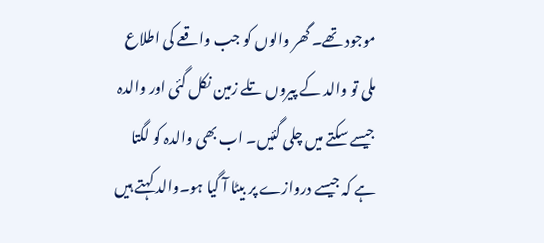موجود تھے۔ گھر والوں کو جب واقعے کی اطلاع ملی تو والد کے پیروں تلے زمین نکل گئی اور والدہ جیسے سکتے میں چلی گئیں۔ اب بھی والدہ کو لگتا ہے کہ جیسے دروازے پر بیٹا آ گیا ہو۔والد کہتے ہیں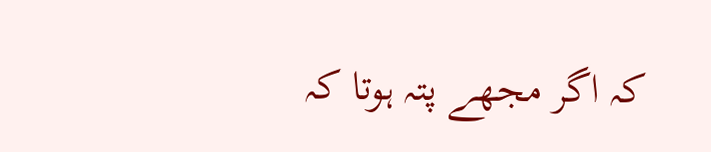کہ اگر مجھے پتہ ہوتا کہ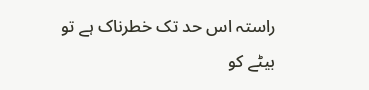راستہ اس حد تک خطرناک ہے تو بیٹے کو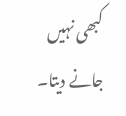کبھی نہیں جانے دیتا۔